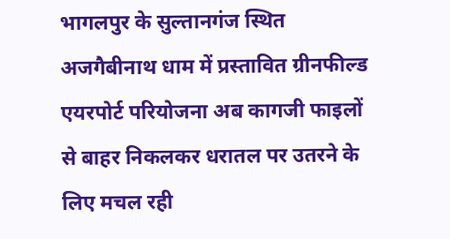भागलपुर के सुल्तानगंज स्थित अजगैबीनाथ धाम में प्रस्तावित ग्रीनफील्ड एयरपोर्ट परियोजना अब कागजी फाइलों से बाहर निकलकर धरातल पर उतरने के लिए मचल रही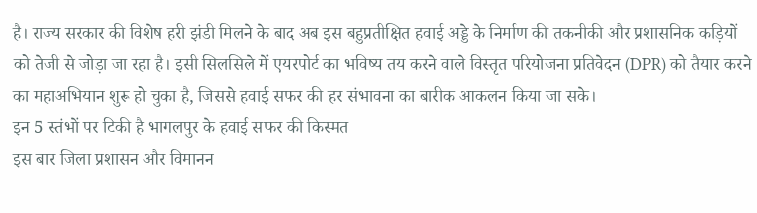है। राज्य सरकार की विशेष हरी झंडी मिलने के बाद अब इस बहुप्रतीक्षित हवाई अड्डे के निर्माण की तकनीकी और प्रशासनिक कड़ियों को तेजी से जोड़ा जा रहा है। इसी सिलसिले में एयरपोर्ट का भविष्य तय करने वाले विस्तृत परियोजना प्रतिवेदन (DPR) को तैयार करने का महाअभियान शुरू हो चुका है, जिससे हवाई सफर की हर संभावना का बारीक आकलन किया जा सके।
इन 5 स्तंभों पर टिकी है भागलपुर के हवाई सफर की किस्मत
इस बार जिला प्रशासन और विमानन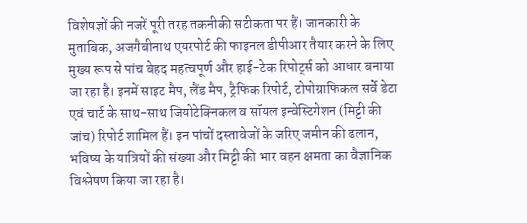विशेषज्ञों की नजरें पूरी तरह तकनीकी सटीकता पर हैं। जानकारी के मुताबिक, अजगैबीनाथ एयरपोर्ट की फाइनल डीपीआर तैयार करने के लिए मुख्य रूप से पांच बेहद महत्वपूर्ण और हाई-टेक रिपोर्ट्स को आधार बनाया जा रहा है। इनमें साइट मैप, लैंड मैप, ट्रैफिक रिपोर्ट, टोपोग्राफिकल सर्वे डेटा एवं चार्ट के साथ-साथ जियोटेक्निकल व सॉयल इन्वेस्टिगेशन (मिट्टी की जांच) रिपोर्ट शामिल हैं। इन पांचों दस्तावेजों के जरिए जमीन की ढलान, भविष्य के यात्रियों की संख्या और मिट्टी की भार वहन क्षमता का वैज्ञानिक विश्लेषण किया जा रहा है।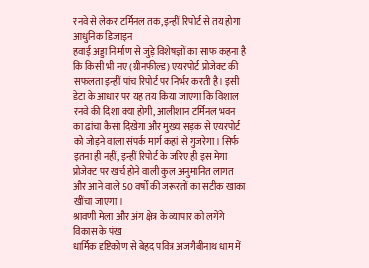रनवे से लेकर टर्मिनल तक, इन्हीं रिपोर्ट से तय होगा आधुनिक डिजाइन
हवाई अड्डा निर्माण से जुड़े विशेषज्ञों का साफ कहना है कि किसी भी नए (ग्रीनफील्ड) एयरपोर्ट प्रोजेक्ट की सफलता इन्हीं पांच रिपोर्ट पर निर्भर करती है। इसी डेटा के आधार पर यह तय किया जाएगा कि विशाल रनवे की दिशा क्या होगी, आलीशान टर्मिनल भवन का ढांचा कैसा दिखेगा और मुख्य सड़क से एयरपोर्ट को जोड़ने वाला संपर्क मार्ग कहां से गुजरेगा। सिर्फ इतना ही नहीं, इन्हीं रिपोर्ट के जरिए ही इस मेगा प्रोजेक्ट पर खर्च होने वाली कुल अनुमानित लागत और आने वाले 50 वर्षों की जरूरतों का सटीक खाका खींचा जाएगा।
श्रावणी मेला और अंग क्षेत्र के व्यापार को लगेंगे विकास के पंख
धार्मिक दृष्टिकोण से बेहद पवित्र अजगैबीनाथ धाम में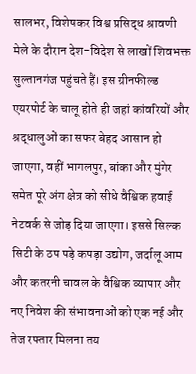सालभर, विशेषकर विश्व प्रसिद्ध श्रावणी मेले के दौरान देश-विदेश से लाखों शिवभक्त सुल्तानगंज पहुंचते हैं। इस ग्रीनफील्ड एयरपोर्ट के चालू होते ही जहां कांवरियों और श्रद्धालुओं का सफर बेहद आसान हो जाएगा, वहीं भागलपुर, बांका और मुंगेर समेत पूरे अंग क्षेत्र को सीधे वैश्विक हवाई नेटवर्क से जोड़ दिया जाएगा। इससे सिल्क सिटी के ठप पड़े कपड़ा उद्योग, जर्दालू आम और कतरनी चावल के वैश्विक व्यापार और नए निवेश की संभावनाओं को एक नई और तेज रफ्तार मिलना तय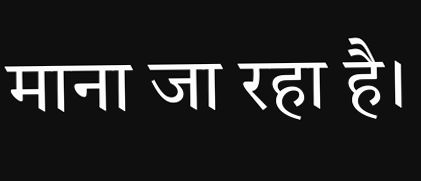माना जा रहा है।